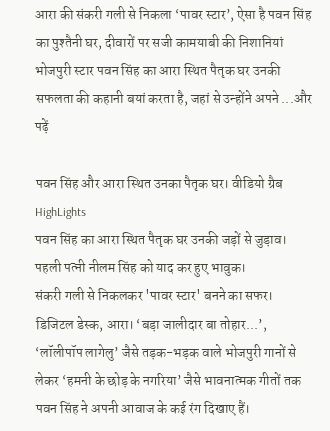आरा की संकरी गली से निकला ‘पावर स्टार’, ऐसा है पवन सिंह का पुश्तैनी घर, दीवारों पर सजी कामयाबी की निशानियां
भोजपुरी स्टार पवन सिंह का आरा स्थित पैतृक घर उनकी सफलता की कहानी बयां करता है, जहां से उन्होंने अपने ...और पढ़ें

पवन सिंह और आरा स्थित उनका पैतृक घर। वीडियो ग्रैब
HighLights
पवन सिंह का आरा स्थित पैतृक घर उनकी जड़ों से जुड़ाव।
पहली पत्नी नीलम सिंह को याद कर हुए भावुक।
संकरी गली से निकलकर 'पावर स्टार' बनने का सफर।
डिजिटल डेस्क, आरा। ‘बड़ा जालीदार बा तोहार...’, ‘लॉलीपॉप लागेलु’ जैसे तड़क-भड़क वाले भोजपुरी गानों से लेकर ‘हमनी के छोड़ के नगरिया’ जैसे भावनात्मक गीतों तक पवन सिंह ने अपनी आवाज के कई रंग दिखाए हैं।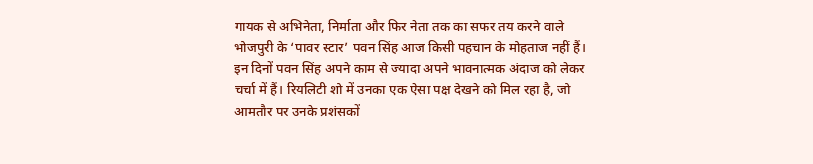गायक से अभिनेता, निर्माता और फिर नेता तक का सफर तय करने वाले भोजपुरी के ‘पावर स्टार’ पवन सिंह आज किसी पहचान के मोहताज नहीं हैं।
इन दिनों पवन सिंह अपने काम से ज्यादा अपने भावनात्मक अंदाज को लेकर चर्चा में हैं। रियलिटी शो में उनका एक ऐसा पक्ष देखने को मिल रहा है, जो आमतौर पर उनके प्रशंसकों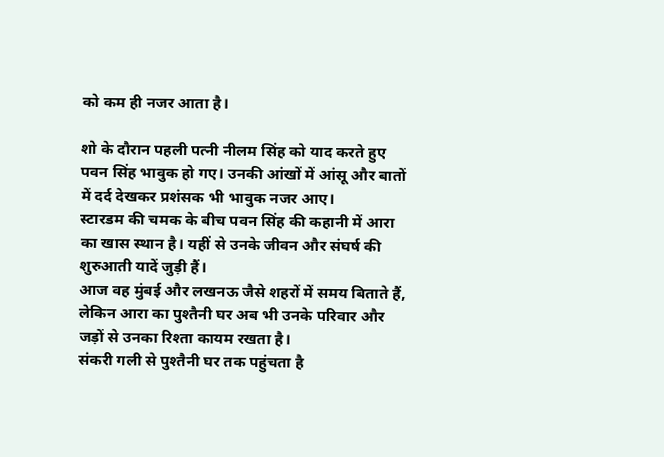को कम ही नजर आता है।

शो के दौरान पहली पत्नी नीलम सिंह को याद करते हुए पवन सिंह भावुक हो गए। उनकी आंखों में आंसू और बातों में दर्द देखकर प्रशंसक भी भावुक नजर आए।
स्टारडम की चमक के बीच पवन सिंह की कहानी में आरा का खास स्थान है। यहीं से उनके जीवन और संघर्ष की शुरुआती यादें जुड़ी हैं।
आज वह मुंबई और लखनऊ जैसे शहरों में समय बिताते हैं, लेकिन आरा का पुश्तैनी घर अब भी उनके परिवार और जड़ों से उनका रिश्ता कायम रखता है।
संकरी गली से पुश्तैनी घर तक पहुंचता है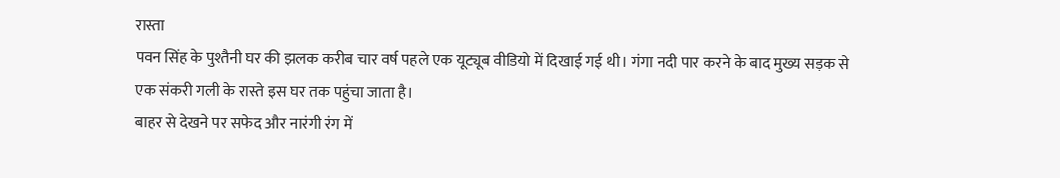रास्ता
पवन सिंह के पुश्तैनी घर की झलक करीब चार वर्ष पहले एक यूट्यूब वीडियो में दिखाई गई थी। गंगा नदी पार करने के बाद मुख्य सड़क से एक संकरी गली के रास्ते इस घर तक पहुंचा जाता है।
बाहर से देखने पर सफेद और नारंगी रंग में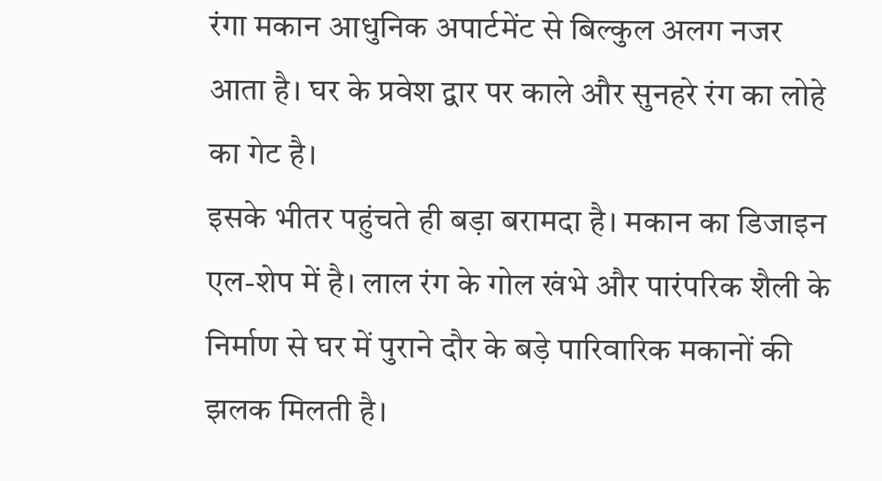रंगा मकान आधुनिक अपार्टमेंट से बिल्कुल अलग नजर आता है। घर के प्रवेश द्वार पर काले और सुनहरे रंग का लोहे का गेट है।
इसके भीतर पहुंचते ही बड़ा बरामदा है। मकान का डिजाइन एल-शेप में है। लाल रंग के गोल खंभे और पारंपरिक शैली के निर्माण से घर में पुराने दौर के बड़े पारिवारिक मकानों की झलक मिलती है।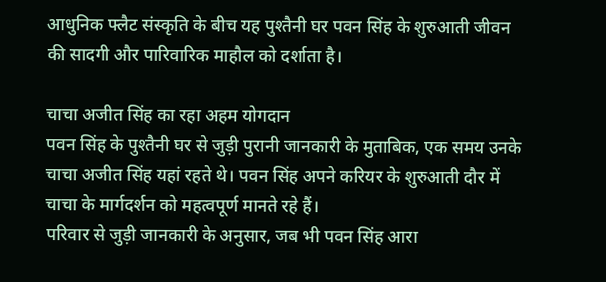आधुनिक फ्लैट संस्कृति के बीच यह पुश्तैनी घर पवन सिंह के शुरुआती जीवन की सादगी और पारिवारिक माहौल को दर्शाता है।

चाचा अजीत सिंह का रहा अहम योगदान
पवन सिंह के पुश्तैनी घर से जुड़ी पुरानी जानकारी के मुताबिक, एक समय उनके चाचा अजीत सिंह यहां रहते थे। पवन सिंह अपने करियर के शुरुआती दौर में चाचा के मार्गदर्शन को महत्वपूर्ण मानते रहे हैं।
परिवार से जुड़ी जानकारी के अनुसार, जब भी पवन सिंह आरा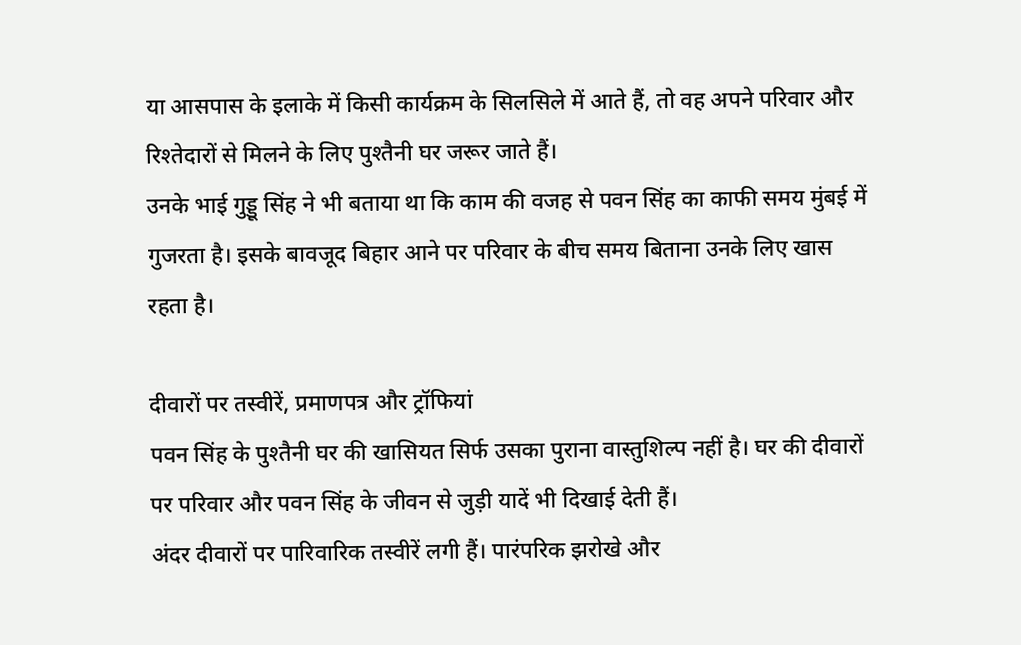या आसपास के इलाके में किसी कार्यक्रम के सिलसिले में आते हैं, तो वह अपने परिवार और रिश्तेदारों से मिलने के लिए पुश्तैनी घर जरूर जाते हैं।
उनके भाई गुड्डू सिंह ने भी बताया था कि काम की वजह से पवन सिंह का काफी समय मुंबई में गुजरता है। इसके बावजूद बिहार आने पर परिवार के बीच समय बिताना उनके लिए खास रहता है।

दीवारों पर तस्वीरें, प्रमाणपत्र और ट्रॉफियां
पवन सिंह के पुश्तैनी घर की खासियत सिर्फ उसका पुराना वास्तुशिल्प नहीं है। घर की दीवारों पर परिवार और पवन सिंह के जीवन से जुड़ी यादें भी दिखाई देती हैं।
अंदर दीवारों पर पारिवारिक तस्वीरें लगी हैं। पारंपरिक झरोखे और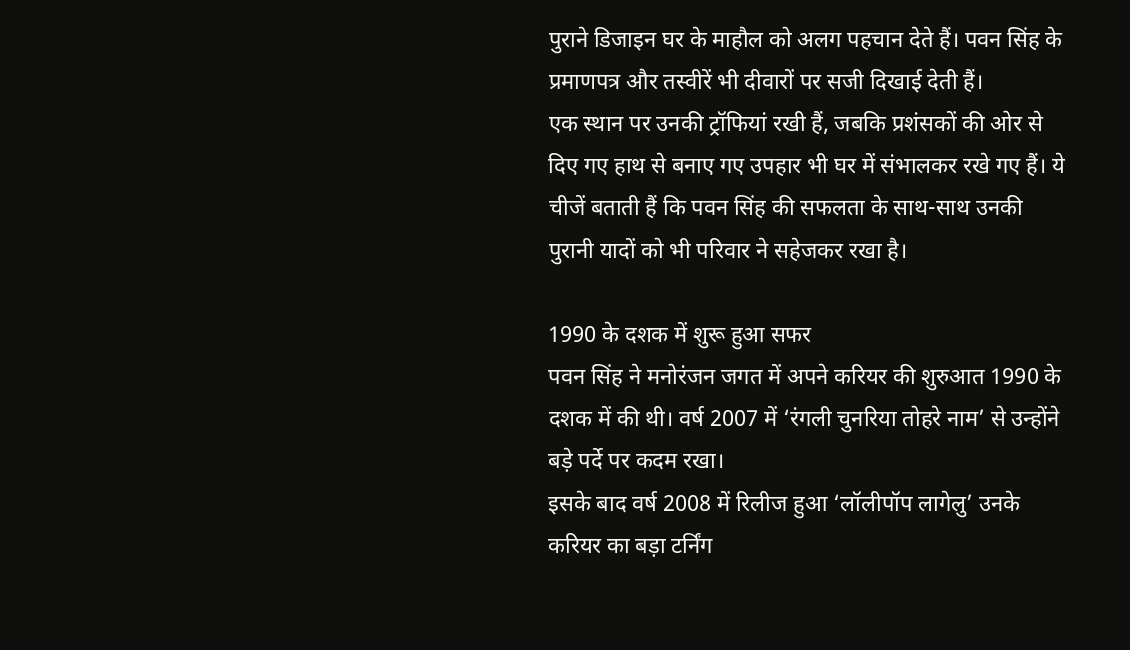पुराने डिजाइन घर के माहौल को अलग पहचान देते हैं। पवन सिंह के प्रमाणपत्र और तस्वीरें भी दीवारों पर सजी दिखाई देती हैं।
एक स्थान पर उनकी ट्रॉफियां रखी हैं, जबकि प्रशंसकों की ओर से दिए गए हाथ से बनाए गए उपहार भी घर में संभालकर रखे गए हैं। ये चीजें बताती हैं कि पवन सिंह की सफलता के साथ-साथ उनकी पुरानी यादों को भी परिवार ने सहेजकर रखा है।

1990 के दशक में शुरू हुआ सफर
पवन सिंह ने मनोरंजन जगत में अपने करियर की शुरुआत 1990 के दशक में की थी। वर्ष 2007 में ‘रंगली चुनरिया तोहरे नाम’ से उन्होंने बड़े पर्दे पर कदम रखा।
इसके बाद वर्ष 2008 में रिलीज हुआ ‘लॉलीपॉप लागेलु’ उनके करियर का बड़ा टर्निंग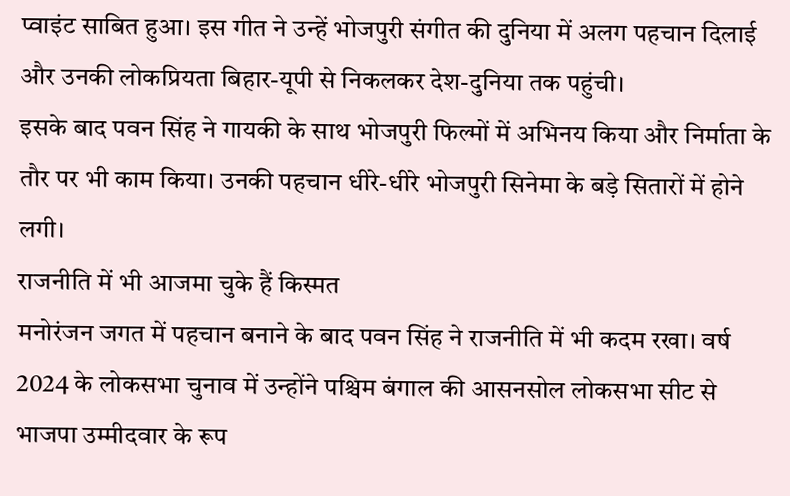प्वाइंट साबित हुआ। इस गीत ने उन्हें भोजपुरी संगीत की दुनिया में अलग पहचान दिलाई और उनकी लोकप्रियता बिहार-यूपी से निकलकर देश-दुनिया तक पहुंची।
इसके बाद पवन सिंह ने गायकी के साथ भोजपुरी फिल्मों में अभिनय किया और निर्माता के तौर पर भी काम किया। उनकी पहचान धीरे-धीरे भोजपुरी सिनेमा के बड़े सितारों में होने लगी।
राजनीति में भी आजमा चुके हैं किस्मत
मनोरंजन जगत में पहचान बनाने के बाद पवन सिंह ने राजनीति में भी कदम रखा। वर्ष 2024 के लोकसभा चुनाव में उन्होंने पश्चिम बंगाल की आसनसोल लोकसभा सीट से भाजपा उम्मीदवार के रूप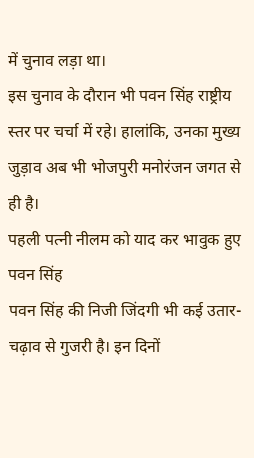में चुनाव लड़ा था।
इस चुनाव के दौरान भी पवन सिंह राष्ट्रीय स्तर पर चर्चा में रहे। हालांकि, उनका मुख्य जुड़ाव अब भी भोजपुरी मनोरंजन जगत से ही है।
पहली पत्नी नीलम को याद कर भावुक हुए पवन सिंह
पवन सिंह की निजी जिंदगी भी कई उतार-चढ़ाव से गुजरी है। इन दिनों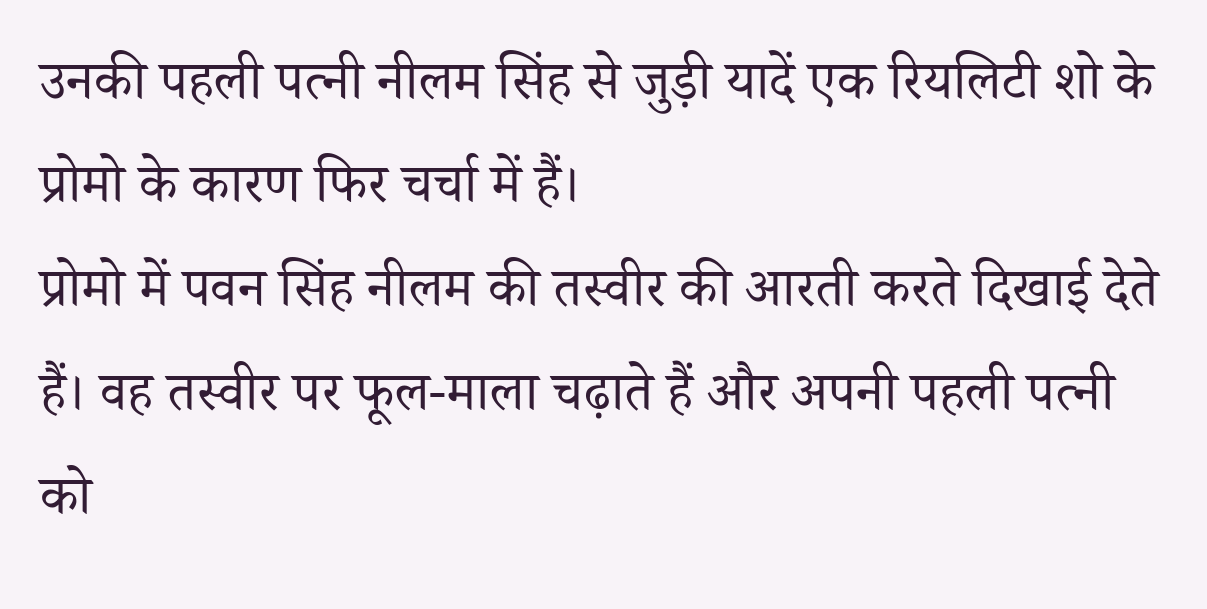उनकी पहली पत्नी नीलम सिंह से जुड़ी यादें एक रियलिटी शो के प्रोमो के कारण फिर चर्चा में हैं।
प्रोमो में पवन सिंह नीलम की तस्वीर की आरती करते दिखाई देते हैं। वह तस्वीर पर फूल-माला चढ़ाते हैं और अपनी पहली पत्नी को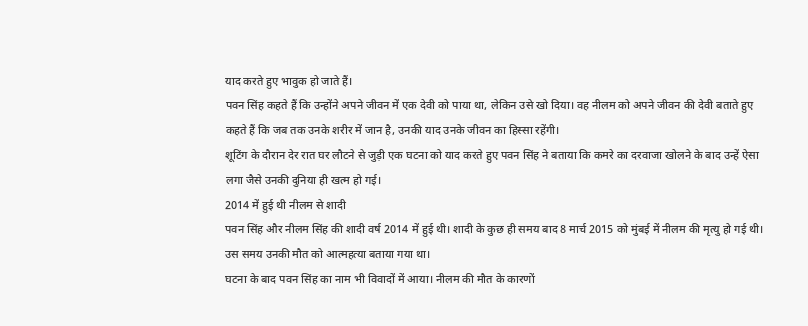याद करते हुए भावुक हो जाते हैं।
पवन सिंह कहते हैं कि उन्होंने अपने जीवन में एक देवी को पाया था, लेकिन उसे खो दिया। वह नीलम को अपने जीवन की देवी बताते हुए कहते हैं कि जब तक उनके शरीर में जान है, उनकी याद उनके जीवन का हिस्सा रहेंगी।
शूटिंग के दौरान देर रात घर लौटने से जुड़ी एक घटना को याद करते हुए पवन सिंह ने बताया कि कमरे का दरवाजा खोलने के बाद उन्हें ऐसा लगा जैसे उनकी दुनिया ही खत्म हो गई।
2014 में हुई थी नीलम से शादी
पवन सिंह और नीलम सिंह की शादी वर्ष 2014 में हुई थी। शादी के कुछ ही समय बाद 8 मार्च 2015 को मुंबई में नीलम की मृत्यु हो गई थी। उस समय उनकी मौत को आत्महत्या बताया गया था।
घटना के बाद पवन सिंह का नाम भी विवादों में आया। नीलम की मौत के कारणों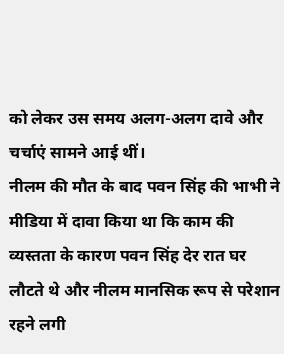को लेकर उस समय अलग-अलग दावे और चर्चाएं सामने आई थीं।
नीलम की मौत के बाद पवन सिंह की भाभी ने मीडिया में दावा किया था कि काम की व्यस्तता के कारण पवन सिंह देर रात घर लौटते थे और नीलम मानसिक रूप से परेशान रहने लगी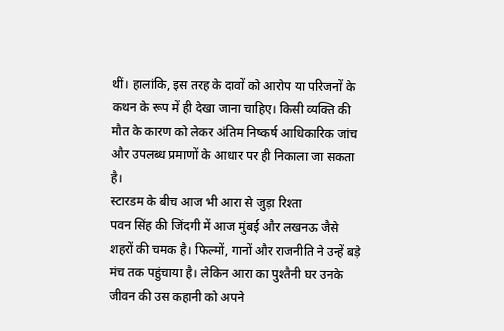थीं। हालांकि, इस तरह के दावों को आरोप या परिजनों के कथन के रूप में ही देखा जाना चाहिए। किसी व्यक्ति की मौत के कारण को लेकर अंतिम निष्कर्ष आधिकारिक जांच और उपलब्ध प्रमाणों के आधार पर ही निकाला जा सकता है।
स्टारडम के बीच आज भी आरा से जुड़ा रिश्ता
पवन सिंह की जिंदगी में आज मुंबई और लखनऊ जैसे शहरों की चमक है। फिल्मों, गानों और राजनीति ने उन्हें बड़े मंच तक पहुंचाया है। लेकिन आरा का पुश्तैनी घर उनके जीवन की उस कहानी को अपने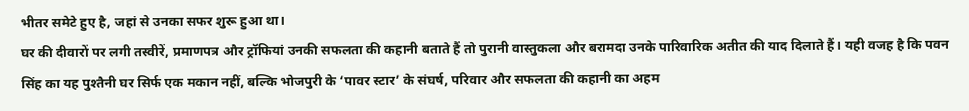भीतर समेटे हुए है, जहां से उनका सफर शुरू हुआ था।
घर की दीवारों पर लगी तस्वीरें, प्रमाणपत्र और ट्रॉफियां उनकी सफलता की कहानी बताते हैं तो पुरानी वास्तुकला और बरामदा उनके पारिवारिक अतीत की याद दिलाते हैं। यही वजह है कि पवन सिंह का यह पुश्तैनी घर सिर्फ एक मकान नहीं, बल्कि भोजपुरी के ‘पावर स्टार’ के संघर्ष, परिवार और सफलता की कहानी का अहम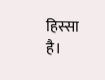हिस्सा है।